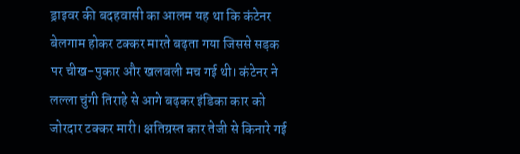ड्राइवर की बदहवासी का आलम यह था कि कंटेनर बेलगाम होकर टक्कर मारते बढ़ता गया जिससे सड़क पर चीख-पुकार और खलबली मच गई थी। कंटेनर ने लल्ला चुंगी तिराहे से आगे बढ़कर इंडिका कार को जोरदार टक्कर मारी। क्षतिग्रस्त कार तेजी से किनारे गई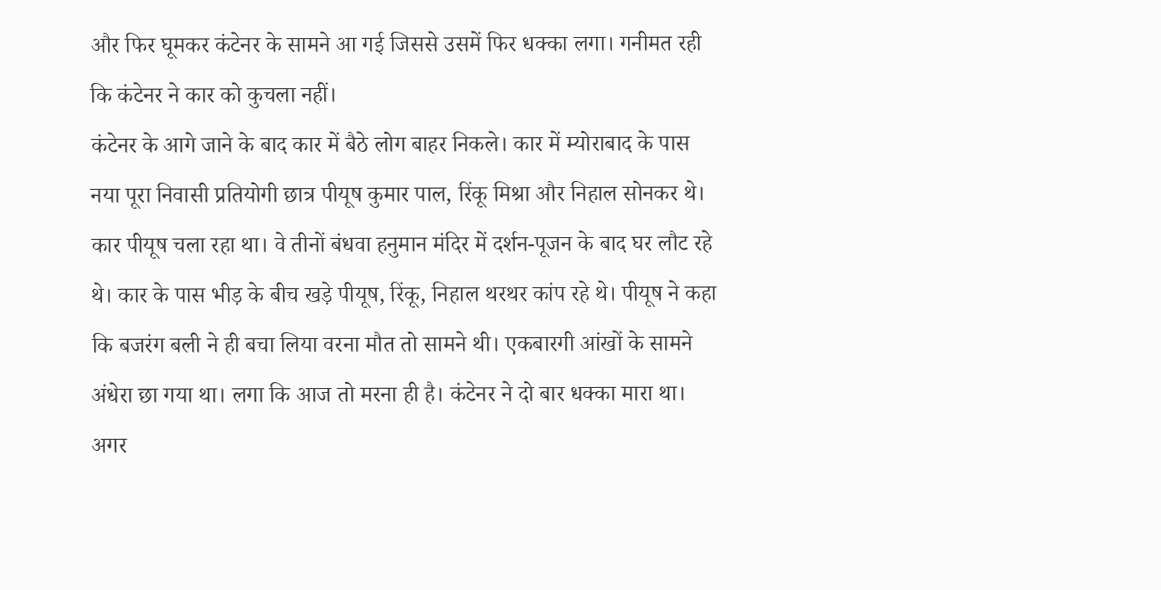और फिर घूमकर कंटेनर के सामने आ गई जिससे उसमें फिर धक्का लगा। गनीमत रही कि कंटेनर ने कार को कुचला नहीं।
कंटेनर के आगे जाने के बाद कार में बैठे लोग बाहर निकले। कार में म्योराबाद के पास नया पूरा निवासी प्रतियोगी छात्र पीयूष कुमार पाल, रिंकू मिश्रा और निहाल सोनकर थे। कार पीयूष चला रहा था। वे तीनों बंधवा हनुमान मंदिर में दर्शन-पूजन के बाद घर लौट रहे थे। कार के पास भीड़ के बीच खड़े पीयूष, रिंकू, निहाल थरथर कांप रहे थे। पीयूष ने कहा कि बजरंग बली ने ही बचा लिया वरना मौत तो सामने थी। एकबारगी आंखों के सामने अंधेरा छा गया था। लगा कि आज तो मरना ही है। कंटेनर ने दो बार धक्का मारा था। अगर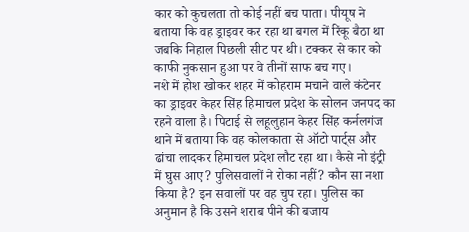कार को कुचलता तो कोई नहीं बच पाता। पीयूष ने बताया कि वह ड्राइवर कर रहा था बगल में रिंकू बैठा था जबकि निहाल पिछली सीट पर थी। टक्कर से कार को काफी नुकसान हुआ पर वे तीनों साफ बच गए।
नशे में होश खोकर शहर में कोहराम मचाने वाले कंटेनर का ड्राइवर केहर सिंह हिमाचल प्रदेश के सोलन जनपद का रहने वाला है। पिटाई से लहूलुहान केहर सिंह कर्नलगंज थाने में बताया कि वह कोलकाता से ऑटो पार्ट्स और ढांचा लादकर हिमाचल प्रदेश लौट रहा था। कैसे नो इंट्री में घुस आए? पुलिसवालों ने रोका नहीं? कौन सा नशा किया है? इन सवालों पर वह चुप रहा। पुलिस का अनुमान है कि उसने शराब पीने की बजाय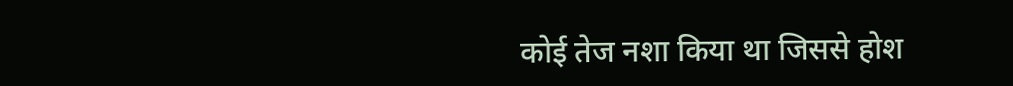कोई तेज नशा किया था जिससे होश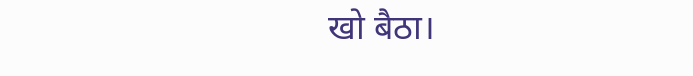खो बैठा।